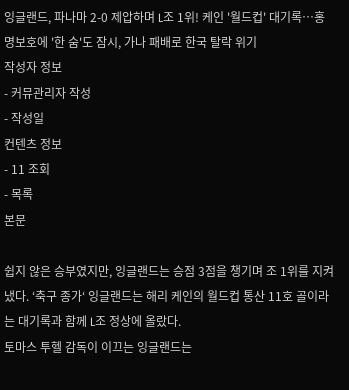잉글랜드, 파나마 2-0 제압하며 L조 1위! 케인 '월드컵' 대기록…홍명보호에 '한 숨'도 잠시, 가나 패배로 한국 탈락 위기
작성자 정보
- 커뮤관리자 작성
- 작성일
컨텐츠 정보
- 11 조회
- 목록
본문

쉽지 않은 승부였지만, 잉글랜드는 승점 3점을 챙기며 조 1위를 지켜냈다. ‘축구 종가‘ 잉글랜드는 해리 케인의 월드컵 통산 11호 골이라는 대기록과 함께 L조 정상에 올랐다.
토마스 투헬 감독이 이끄는 잉글랜드는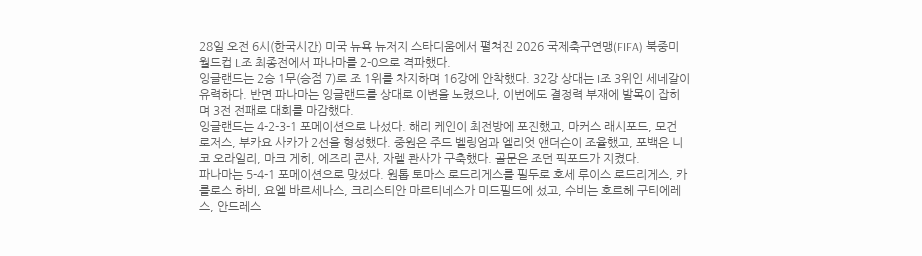28일 오전 6시(한국시간) 미국 뉴욕 뉴저지 스타디움에서 펼쳐진 2026 국제축구연맹(FIFA) 북중미 월드컵 L조 최종전에서 파나마를 2-0으로 격파했다.
잉글랜드는 2승 1무(승점 7)로 조 1위를 차지하며 16강에 안착했다. 32강 상대는 I조 3위인 세네갈이 유력하다. 반면 파나마는 잉글랜드를 상대로 이변을 노렸으나, 이번에도 결정력 부재에 발목이 잡히며 3전 전패로 대회를 마감했다.
잉글랜드는 4-2-3-1 포메이션으로 나섰다. 해리 케인이 최전방에 포진했고, 마커스 래시포드, 모건 로저스, 부카요 사카가 2선을 형성했다. 중원은 주드 벨링엄과 엘리엇 앤더슨이 조율했고, 포백은 니코 오라일리, 마크 게히, 에즈리 콘사, 자렐 콴사가 구축했다. 골문은 조던 픽포드가 지켰다.
파나마는 5-4-1 포메이션으로 맞섰다. 원톱 토마스 로드리게스를 필두로 호세 루이스 로드리게스, 카를로스 하비, 요엘 바르세나스, 크리스티안 마르티네스가 미드필드에 섰고, 수비는 호르헤 구티에레스, 안드레스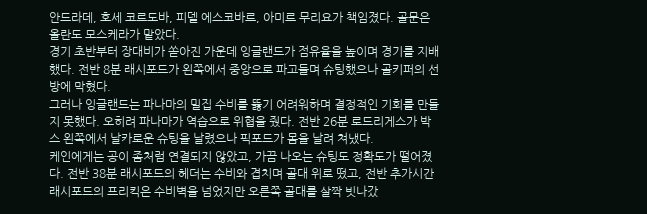안드라데, 호세 코르도바, 피델 에스코바르, 아미르 무리요가 책임졌다. 골문은 올란도 모스케라가 맡았다.
경기 초반부터 장대비가 쏟아진 가운데 잉글랜드가 점유율을 높이며 경기를 지배했다. 전반 8분 래시포드가 왼쪽에서 중앙으로 파고들며 슈팅했으나 골키퍼의 선방에 막혔다.
그러나 잉글랜드는 파나마의 밀집 수비를 뚫기 어려워하며 결정적인 기회를 만들지 못했다. 오히려 파나마가 역습으로 위협을 줬다. 전반 26분 로드리게스가 박스 왼쪽에서 날카로운 슈팅을 날렸으나 픽포드가 몸을 날려 쳐냈다.
케인에게는 공이 좀처럼 연결되지 않았고, 가끔 나오는 슈팅도 정확도가 떨어졌다. 전반 38분 래시포드의 헤더는 수비와 겹치며 골대 위로 떴고, 전반 추가시간 래시포드의 프리킥은 수비벽을 넘었지만 오른쪽 골대를 살짝 빗나갔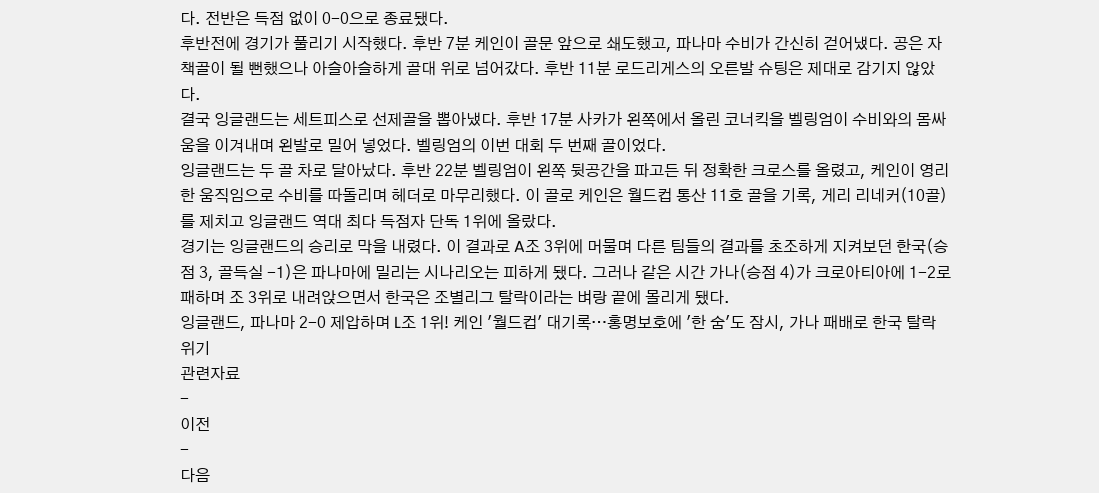다. 전반은 득점 없이 0-0으로 종료됐다.
후반전에 경기가 풀리기 시작했다. 후반 7분 케인이 골문 앞으로 쇄도했고, 파나마 수비가 간신히 걷어냈다. 공은 자책골이 될 뻔했으나 아슬아슬하게 골대 위로 넘어갔다. 후반 11분 로드리게스의 오른발 슈팅은 제대로 감기지 않았다.
결국 잉글랜드는 세트피스로 선제골을 뽑아냈다. 후반 17분 사카가 왼쪽에서 올린 코너킥을 벨링엄이 수비와의 몸싸움을 이겨내며 왼발로 밀어 넣었다. 벨링엄의 이번 대회 두 번째 골이었다.
잉글랜드는 두 골 차로 달아났다. 후반 22분 벨링엄이 왼쪽 뒷공간을 파고든 뒤 정확한 크로스를 올렸고, 케인이 영리한 움직임으로 수비를 따돌리며 헤더로 마무리했다. 이 골로 케인은 월드컵 통산 11호 골을 기록, 게리 리네커(10골)를 제치고 잉글랜드 역대 최다 득점자 단독 1위에 올랐다.
경기는 잉글랜드의 승리로 막을 내렸다. 이 결과로 A조 3위에 머물며 다른 팀들의 결과를 초조하게 지켜보던 한국(승점 3, 골득실 -1)은 파나마에 밀리는 시나리오는 피하게 됐다. 그러나 같은 시간 가나(승점 4)가 크로아티아에 1-2로 패하며 조 3위로 내려앉으면서 한국은 조별리그 탈락이라는 벼랑 끝에 몰리게 됐다.
잉글랜드, 파나마 2-0 제압하며 L조 1위! 케인 '월드컵' 대기록…홍명보호에 '한 숨'도 잠시, 가나 패배로 한국 탈락 위기
관련자료
-
이전
-
다음